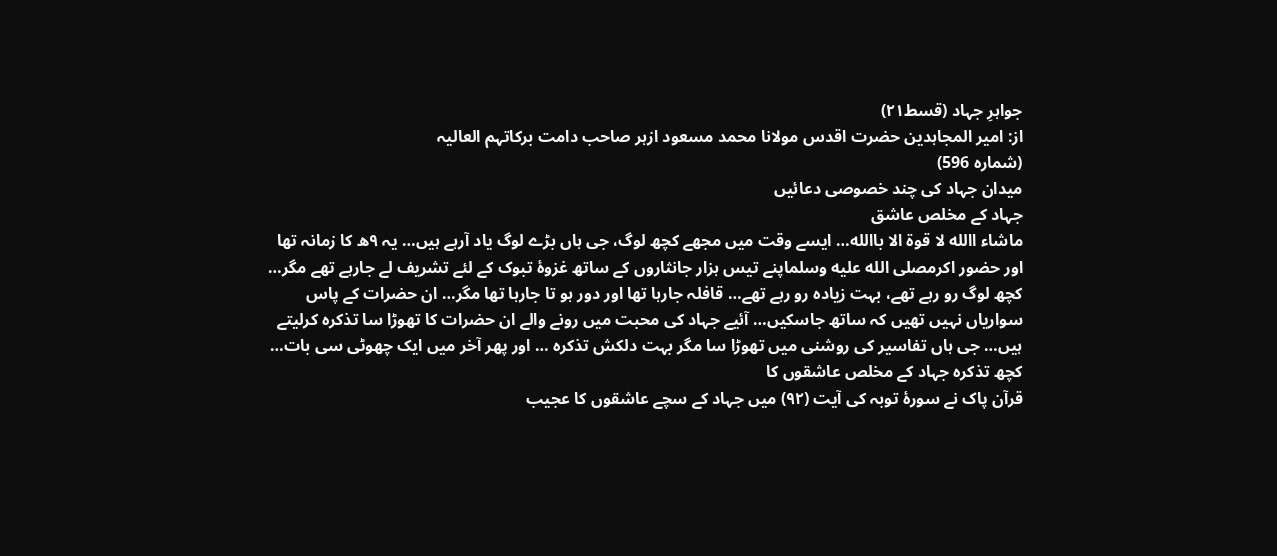جواہرِ جہاد (قسط۲۱)
از: امیر المجاہدین حضرت اقدس مولانا محمد مسعود ازہر صاحب دامت برکاتہم العالیہ
(شمارہ 596)
میدان جہاد کی چند خصوصی دعائیں
جہاد کے مخلص عاشق
ماشاء االله لا قوۃ الا باالله… ایسے وقت میں مجھے کچھ لوگ، جی ہاں بڑے لوگ یاد آرہے ہیں… یہ ۹ھ کا زمانہ تھا اور حضور اکرمصلى الله عليه وسلماپنے تیس ہزار جانثاروں کے ساتھ غزوۂ تبوک کے لئے تشریف لے جارہے تھے مگر… کچھ لوگ رو رہے تھے، بہت زیادہ رو رہے تھے… قافلہ جارہا تھا اور دور ہو تا جارہا تھا مگر… ان حضرات کے پاس سواریاں نہیں تھیں کہ ساتھ جاسکیں… آئیے جہاد کی محبت میں رونے والے ان حضرات کا تھوڑا سا تذکرہ کرلیتے ہیں… جی ہاں تفاسیر کی روشنی میں تھوڑا سا مگر بہت دلکش تذکرہ … اور پھر آخر میں ایک چھوٹی سی بات…
کچھ تذکرہ جہاد کے مخلص عاشقوں کا
قرآن پاک نے سورۂ توبہ کی آیت (۹۲) میں جہاد کے سچے عاشقوں کا عجیب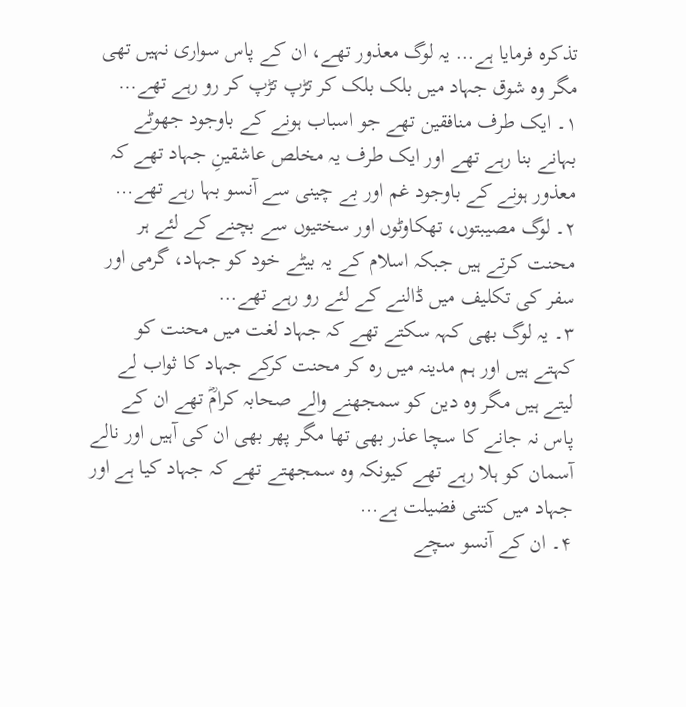تذکرہ فرمایا ہے… یہ لوگ معذور تھے، ان کے پاس سواری نہیں تھی مگر وہ شوق جہاد میں بلک بلک کر تڑپ تڑپ کر رو رہے تھے…
۱۔ ایک طرف منافقین تھے جو اسباب ہونے کے باوجود جھوٹے بہانے بنا رہے تھے اور ایک طرف یہ مخلص عاشقینِ جہاد تھے کہ معذور ہونے کے باوجود غم اور بے چینی سے آنسو بہا رہے تھے…
۲۔ لوگ مصیبتوں، تھکاوٹوں اور سختیوں سے بچنے کے لئے ہر محنت کرتے ہیں جبکہ اسلام کے یہ بیٹے خود کو جہاد، گرمی اور سفر کی تکلیف میں ڈالنے کے لئے رو رہے تھے…
۳۔ یہ لوگ بھی کہہ سکتے تھے کہ جہاد لغت میں محنت کو کہتے ہیں اور ہم مدینہ میں رہ کر محنت کرکے جہاد کا ثواب لے لیتے ہیں مگر وہ دین کو سمجھنے والے صحابہ کرامؓ تھے ان کے پاس نہ جانے کا سچا عذر بھی تھا مگر پھر بھی ان کی آہیں اور نالے آسمان کو ہلا رہے تھے کیونکہ وہ سمجھتے تھے کہ جہاد کیا ہے اور جہاد میں کتنی فضیلت ہے…
۴۔ ان کے آنسو سچے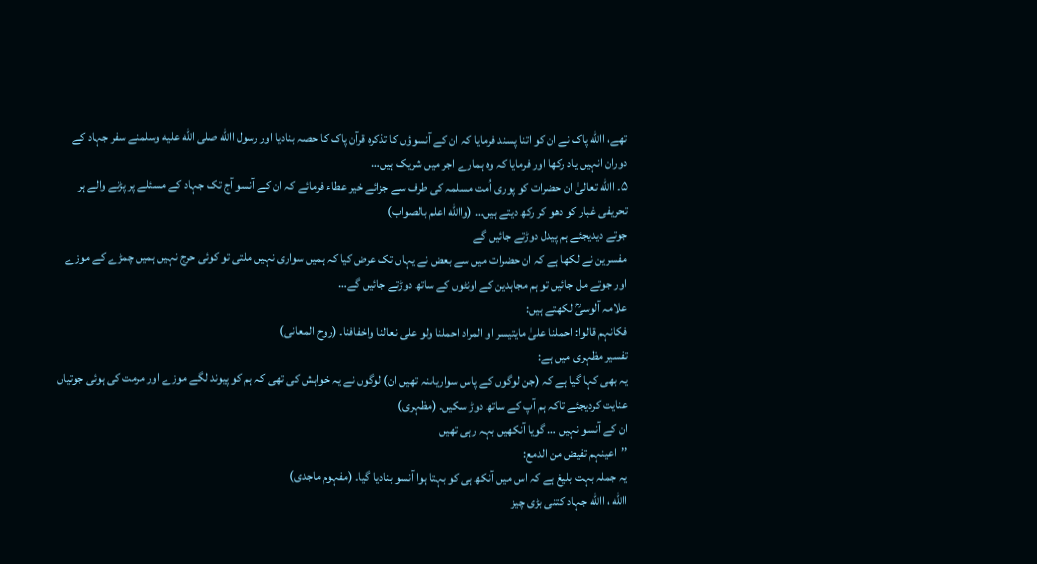تھے، االله پاک نے ان کو اتنا پسند فرمایا کہ ان کے آنسوؤں کا تذکرہ قرآن پاک کا حصہ بنادیا اور رسول االله صلى الله عليه وسلمنے سفر جہاد کے دوران انہیں یاد رکھا اور فرمایا کہ وہ ہمارے اجر میں شریک ہیں…
۵۔ االله تعالیٰ ان حضرات کو پوری اُمت مسلمہ کی طرف سے جزائے خیر عطاء فرمائے کہ ان کے آنسو آج تک جہاد کے مسئلے پر پڑنے والے ہر تحریفی غبار کو دھو کر رکھ دیتے ہیں… (واالله اعلم بالصواب)
جوتے دیدیجئے ہم پیدل دوڑتے جائیں گے
مفسرین نے لکھا ہے کہ ان حضرات میں سے بعض نے یہاں تک عرض کیا کہ ہمیں سواری نہیں ملتی تو کوئی حرج نہیں ہمیں چمڑے کے موزے اور جوتے مل جائیں تو ہم مجاہدین کے اونٹوں کے ساتھ دوڑتے جائیں گے…
علامہ آلوسیؒ لکھتے ہیں:
فکانہم قالوا: احملنا علیٰ مایتیسر او المراد احملنا ولو علی نعالنا واخفافنا۔ (روح المعانی)
تفسیر مظہری میں ہے:
یہ بھی کہا گیا ہے کہ (جن لوگوں کے پاس سواریاںنہ تھیں ان) لوگوں نے یہ خواہش کی تھی کہ ہم کو پیوند لگے موزے اور مرمت کی ہوئی جوتیاں عنایت کردیجئے تاکہ ہم آپ کے ساتھ دوڑ سکیں۔ (مظہری)
ان کے آنسو نہیں … گویا آنکھیں بہہ رہی تھیں
’’اعینہم تفیض من الدمع:
یہ جملہ بہت بلیغ ہے کہ اس میں آنکھ ہی کو بہتا ہوا آنسو بنادیا گیا۔ (مفہوم ماجدی)
االله ، االله جہاد کتنی بڑی چیز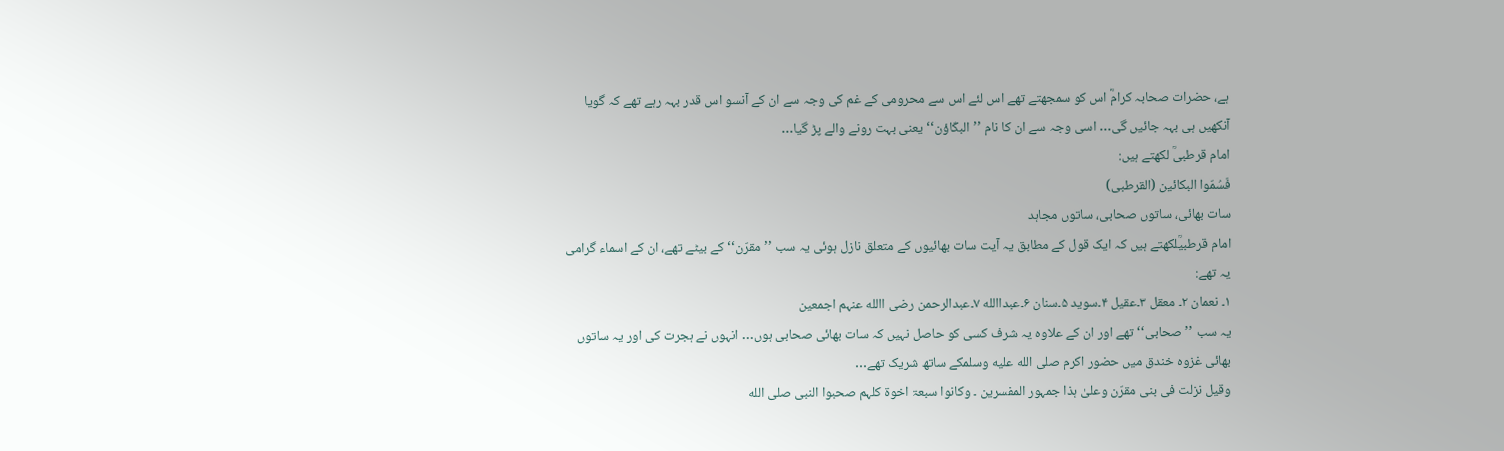ہے، حضرات صحابہ کرامؓ اس کو سمجھتے تھے اس لئے اس سے محرومی کے غم کی وجہ سے ان کے آنسو اس قدر بہہ رہے تھے کہ گویا آنکھیں ہی بہہ جائیں گی… اسی وجہ سے ان کا نام ’’البکّاؤن‘‘ یعنی بہت رونے والے پڑ گیا…
امام قرطبیؒ لکھتے ہیں:
فَسُمّوا البکائین (القرطبی)
سات بھائی، ساتوں صحابی، ساتوں مجاہد
امام قرطبیؒلکھتے ہیں کہ ایک قول کے مطابق یہ آیت سات بھائیوں کے متعلق نازل ہوئی یہ سب ’’مقرّن‘‘ کے بیٹے تھے، ان کے اسماء گرامی یہ تھے:
۱۔ نعمان ۲۔ معقل ۳۔عقیل ۴۔سوید ۵۔سنان ۶۔عبداالله ۷۔عبدالرحمن رضی االله عنہم اجمعین
یہ سب ’’صحابی‘‘ تھے اور ان کے علاوہ یہ شرف کسی کو حاصل نہیں کہ سات بھائی صحابی ہوں… انہوں نے ہجرت کی اور یہ ساتوں بھائی غزوہ خندق میں حضور اکرم صلى الله عليه وسلمکے ساتھ شریک تھے…
وقیل نزلت فی بنی مقرّن وعلیٰ ہذا جمہور المفسرین ۔ وکانوا سبعۃ اخوۃ کلہم صحبوا النبی صلى الله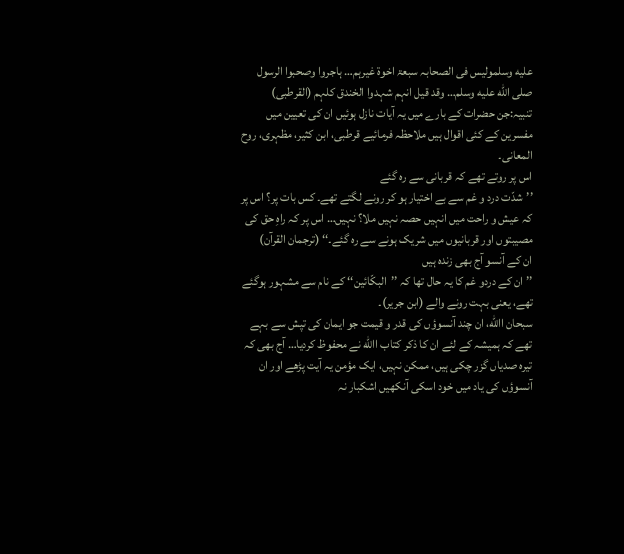عليه وسلمولیس فی الصحابہ سبعۃ اخوۃ غیرہم… ہاجروا وصحبوا الرسول صلى الله عليه وسلم… وقد قیل انہم شہدوا الخندق کلہم (القرطبی)
تنبیہ:جن حضرات کے بارے میں یہ آیات نازل ہوئیں ان کی تعیین میں مفسرین کے کئی اقوال ہیں ملاحظہ فرمائیے قرطبی، ابن کثیر، مظہری، روح المعانی۔
اس پر روتے تھے کہ قربانی سے رہ گئے
’’شدّت درد و غم سے بے اختیار ہو کر رونے لگتے تھے۔ کس بات پر؟ اس پر کہ عیش و راحت میں انہیں حصہ نہیں ملا؟ نہیں… اس پر کہ راہِ حق کی مصیبتوں اور قربانیوں میں شریک ہونے سے رہ گئے۔‘‘ (ترجمان القرآن)
ان کے آنسو آج بھی زندہ ہیں
’’ ان کے دردو غم کا یہ حال تھا کہ ’’البکّائین‘‘ کے نام سے مشہور ہوگئے تھے، یعنی بہت رونے والے (ابن جریر)۔
سبحان االله، ان چند آنسوؤں کی قدر و قیمت جو ایمان کی تپش سے بہے تھے کہ ہمیشہ کے لئے ان کا ذکر کتاب االله نے محفوظ کردیا… آج بھی کہ تیرہ صدیاں گزر چکی ہیں، ممکن نہیں، ایک مؤمن یہ آیت پڑھے اور ان آنسوؤں کی یاد میں خود اسکی آنکھیں اشکبار نہ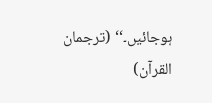ہوجائیں۔‘‘ (ترجمان القرآن)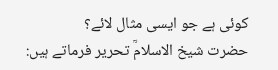کوئی ہے جو ایسی مثال لائے؟
حضرت شیخ الاسلامؒ تحریر فرماتے ہیں: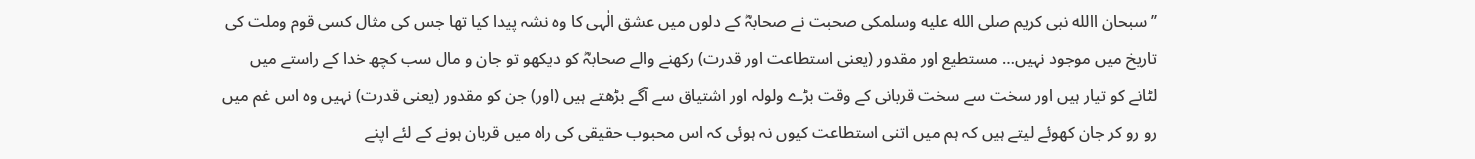’’سبحان االله نبی کریم صلى الله عليه وسلمکی صحبت نے صحابہؓ کے دلوں میں عشق الٰہی کا وہ نشہ پیدا کیا تھا جس کی مثال کسی قوم وملت کی تاریخ میں موجود نہیں… مستطیع اور مقدور (یعنی استطاعت اور قدرت) رکھنے والے صحابہؓ کو دیکھو تو جان و مال سب کچھ خدا کے راستے میں لٹانے کو تیار ہیں اور سخت سے سخت قربانی کے وقت بڑے ولولہ اور اشتیاق سے آگے بڑھتے ہیں (اور) جن کو مقدور (یعنی قدرت) نہیں وہ اس غم میں رو رو کر جان کھوئے لیتے ہیں کہ ہم میں اتنی استطاعت کیوں نہ ہوئی کہ اس محبوب حقیقی کی راہ میں قربان ہونے کے لئے اپنے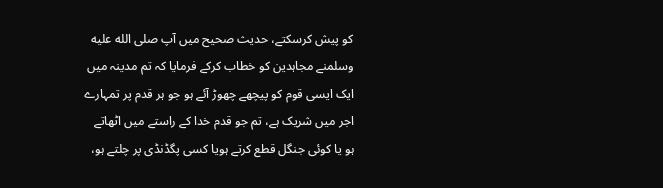کو پیش کرسکتے، حدیث صحیح میں آپ صلى الله عليه وسلمنے مجاہدین کو خطاب کرکے فرمایا کہ تم مدینہ میں ایک ایسی قوم کو پیچھے چھوڑ آئے ہو جو ہر قدم پر تمہارے اجر میں شریک ہے، تم جو قدم خدا کے راستے میں اٹھاتے ہو یا کوئی جنگل قطع کرتے ہویا کسی پگڈنڈی پر چلتے ہو،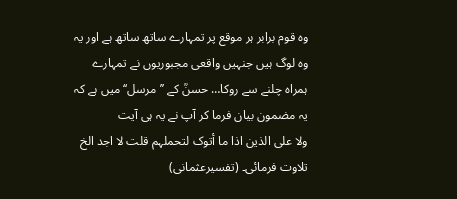وہ قوم برابر ہر موقع پر تمہارے ساتھ ساتھ ہے اور یہ وہ لوگ ہیں جنہیں واقعی مجبوریوں نے تمہارے ہمراہ چلنے سے روکا… حسنؒ کے ’’مرسل‘‘ میں ہے کہ یہ مضمون بیان فرما کر آپ نے یہ ہی آیت
ولا علی الذین اذا ما أتوک لتحملہم قلت لا اجد الخ
تلاوت فرمائی۔ (تفسیرعثمانی)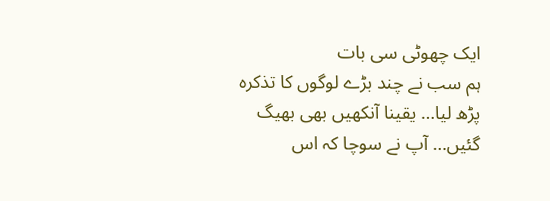ایک چھوٹی سی بات
ہم سب نے چند بڑے لوگوں کا تذکرہ پڑھ لیا… یقینا آنکھیں بھی بھیگ گئیں… آپ نے سوچا کہ اس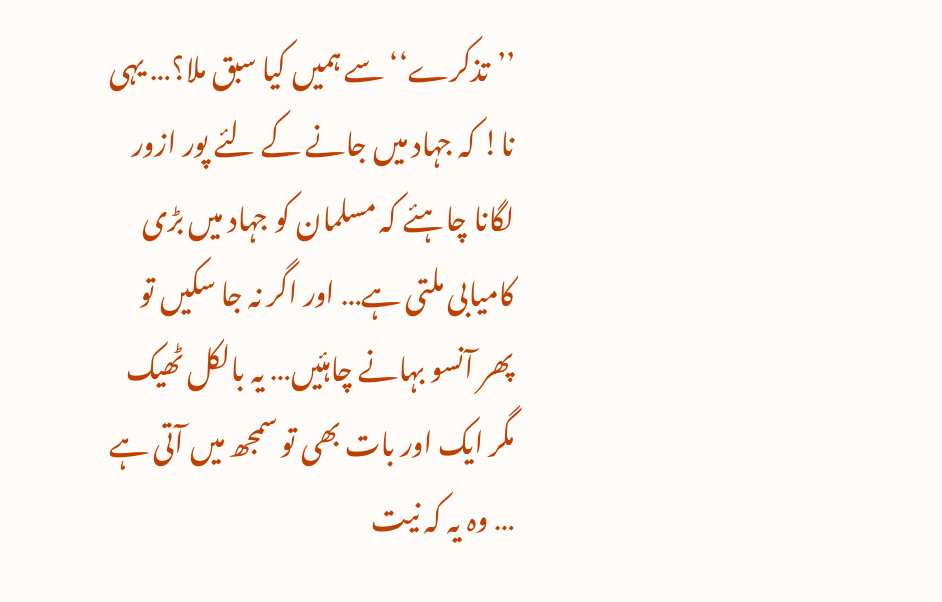’’تذکرے‘‘ سے ہمیں کیا سبق ملا؟… یہی نا! کہ جہاد میں جانے کے لئے پور ازور لگانا چاہئے کہ مسلمان کو جہاد میں بڑی کامیابی ملتی ہے… اور اگر نہ جا سکیں تو پھر آنسو بہانے چاہئیں… یہ بالکل ٹھیک مگر ایک اور بات بھی تو سمجھ میں آتی ہے … وہ یہ کہ نیت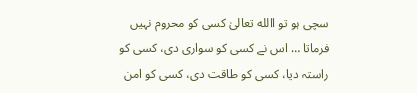سچی ہو تو االله تعالیٰ کسی کو محروم نہیں فرماتا … اس نے کسی کو سواری دی، کسی کو راستہ دیا، کسی کو طاقت دی، کسی کو امن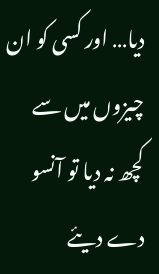دیا… اور کسی کو ان چیزوں میں سے کچھ نہ دیا تو آنسو دے دیئے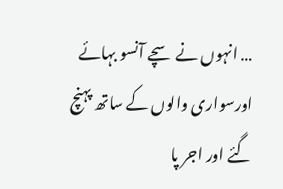… انہوں نے سچے آنسو بہائے اورسواری والوں کے ساتھ پہنچ گئے اور اجر پا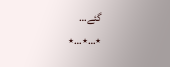گئے…
٭…٭…٭